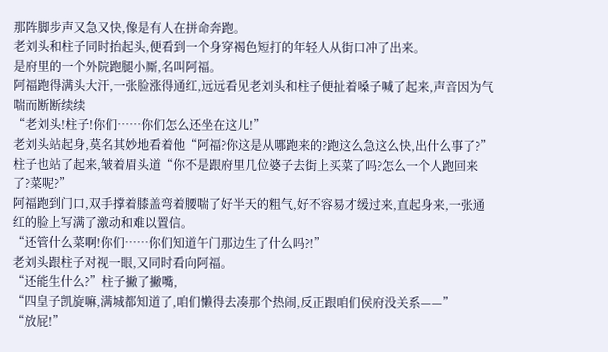那阵脚步声又急又快,像是有人在拼命奔跑。
老刘头和柱子同时抬起头,便看到一个身穿褐色短打的年轻人从街口冲了出来。
是府里的一个外院跑腿小厮,名叫阿福。
阿福跑得满头大汗,一张脸涨得通红,远远看见老刘头和柱子便扯着嗓子喊了起来,声音因为气喘而断断续续
“老刘头!柱子!你们……你们怎么还坐在这儿!”
老刘头站起身,莫名其妙地看着他“阿福?你这是从哪跑来的?跑这么急这么快,出什么事了?”
柱子也站了起来,皱着眉头道“你不是跟府里几位婆子去街上买菜了吗?怎么一个人跑回来了?菜呢?”
阿福跑到门口,双手撑着膝盖弯着腰喘了好半天的粗气,好不容易才缓过来,直起身来,一张通红的脸上写满了激动和难以置信。
“还管什么菜啊!你们……你们知道午门那边生了什么吗?!”
老刘头跟柱子对视一眼,又同时看向阿福。
“还能生什么?”柱子撇了撇嘴,
“四皇子凯旋嘛,满城都知道了,咱们懒得去凑那个热闹,反正跟咱们侯府没关系——”
“放屁!”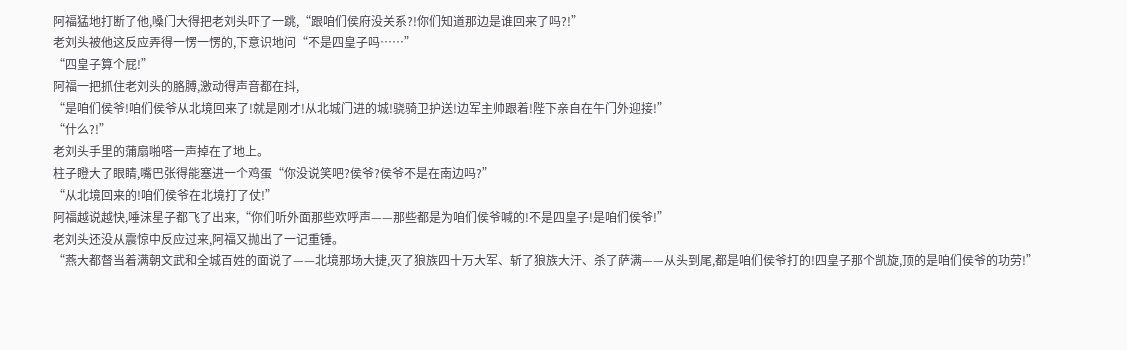阿福猛地打断了他,嗓门大得把老刘头吓了一跳,“跟咱们侯府没关系?!你们知道那边是谁回来了吗?!”
老刘头被他这反应弄得一愣一愣的,下意识地问“不是四皇子吗……”
“四皇子算个屁!”
阿福一把抓住老刘头的胳膊,激动得声音都在抖,
“是咱们侯爷!咱们侯爷从北境回来了!就是刚才!从北城门进的城!骁骑卫护送!边军主帅跟着!陛下亲自在午门外迎接!”
“什么?!”
老刘头手里的蒲扇啪嗒一声掉在了地上。
柱子瞪大了眼睛,嘴巴张得能塞进一个鸡蛋“你没说笑吧?侯爷?侯爷不是在南边吗?”
“从北境回来的!咱们侯爷在北境打了仗!”
阿福越说越快,唾沫星子都飞了出来,“你们听外面那些欢呼声——那些都是为咱们侯爷喊的!不是四皇子!是咱们侯爷!”
老刘头还没从震惊中反应过来,阿福又抛出了一记重锤。
“燕大都督当着满朝文武和全城百姓的面说了——北境那场大捷,灭了狼族四十万大军、斩了狼族大汗、杀了萨满——从头到尾,都是咱们侯爷打的!四皇子那个凯旋,顶的是咱们侯爷的功劳!”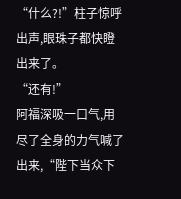“什么?!”柱子惊呼出声,眼珠子都快瞪出来了。
“还有!”
阿福深吸一口气,用尽了全身的力气喊了出来,“陛下当众下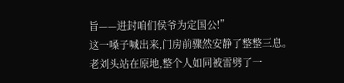旨——进封咱们侯爷为定国公!”
这一嗓子喊出来,门房前骤然安静了整整三息。
老刘头站在原地,整个人如同被雷劈了一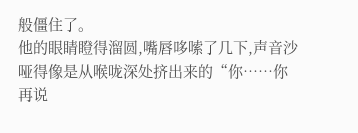般僵住了。
他的眼睛瞪得溜圆,嘴唇哆嗦了几下,声音沙哑得像是从喉咙深处挤出来的“你……你再说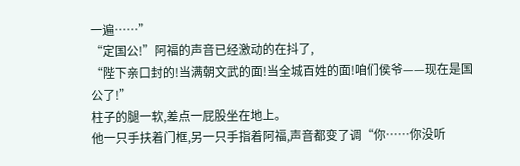一遍……”
“定国公!”阿福的声音已经激动的在抖了,
“陛下亲口封的!当满朝文武的面!当全城百姓的面!咱们侯爷——现在是国公了!”
柱子的腿一软,差点一屁股坐在地上。
他一只手扶着门框,另一只手指着阿福,声音都变了调“你……你没听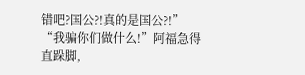错吧?国公?!真的是国公?!”
“我骗你们做什么!”阿福急得直跺脚,